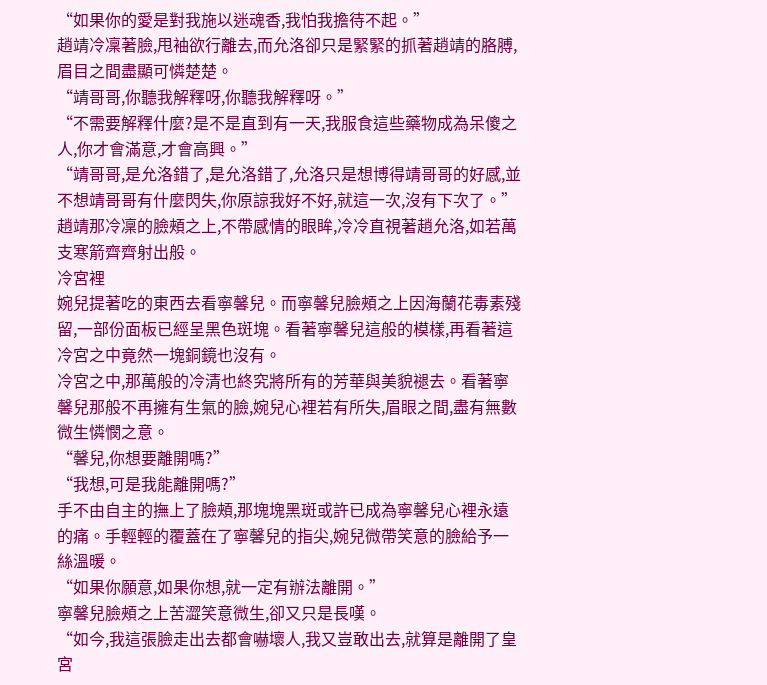“如果你的愛是對我施以迷魂香,我怕我擔待不起。”
趙靖冷凜著臉,甩袖欲行離去,而允洛卻只是緊緊的抓著趙靖的胳膊,眉目之間盡顯可憐楚楚。
“靖哥哥,你聽我解釋呀,你聽我解釋呀。”
“不需要解釋什麼?是不是直到有一天,我服食這些藥物成為呆傻之人,你才會滿意,才會高興。”
“靖哥哥,是允洛錯了,是允洛錯了,允洛只是想博得靖哥哥的好感,並不想靖哥哥有什麼閃失,你原諒我好不好,就這一次,沒有下次了。”
趙靖那冷凜的臉頰之上,不帶感情的眼眸,冷冷直視著趙允洛,如若萬支寒箭齊齊射出般。
冷宮裡
婉兒提著吃的東西去看寧馨兒。而寧馨兒臉頰之上因海蘭花毒素殘留,一部份面板已經呈黑色斑塊。看著寧馨兒這般的模樣,再看著這冷宮之中竟然一塊銅鏡也沒有。
冷宮之中,那萬般的冷清也終究將所有的芳華與美貌褪去。看著寧馨兒那般不再擁有生氣的臉,婉兒心裡若有所失,眉眼之間,盡有無數微生憐憫之意。
“馨兒,你想要離開嗎?”
“我想,可是我能離開嗎?”
手不由自主的撫上了臉頰,那塊塊黑斑或許已成為寧馨兒心裡永遠的痛。手輕輕的覆蓋在了寧馨兒的指尖,婉兒微帶笑意的臉給予一絲溫暖。
“如果你願意,如果你想,就一定有辦法離開。”
寧馨兒臉頰之上苦澀笑意微生,卻又只是長嘆。
“如今,我這張臉走出去都會嚇壞人,我又豈敢出去,就算是離開了皇宮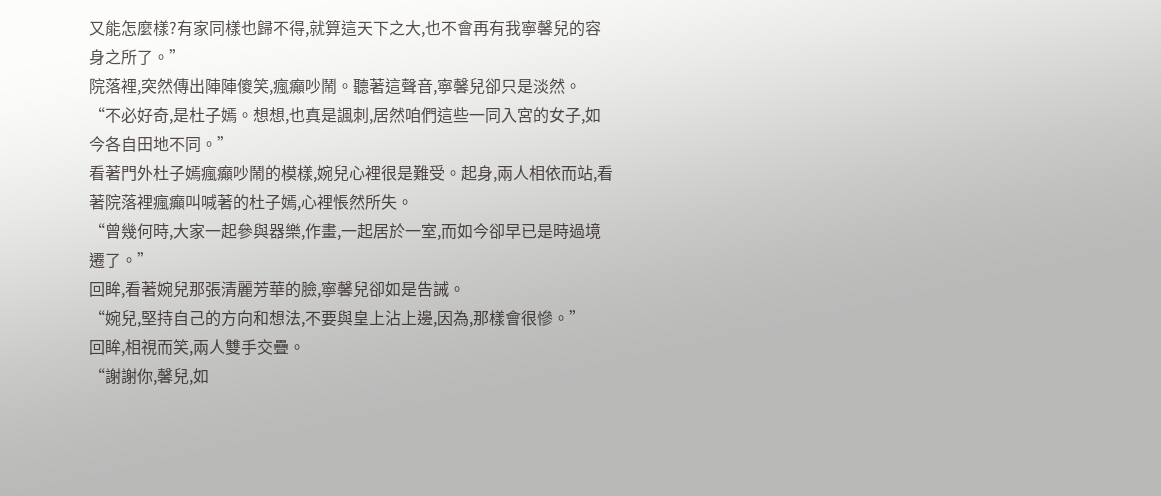又能怎麼樣?有家同樣也歸不得,就算這天下之大,也不會再有我寧馨兒的容身之所了。”
院落裡,突然傳出陣陣傻笑,瘋癲吵鬧。聽著這聲音,寧馨兒卻只是淡然。
“不必好奇,是杜子嫣。想想,也真是諷刺,居然咱們這些一同入宮的女子,如今各自田地不同。”
看著門外杜子嫣瘋癲吵鬧的模樣,婉兒心裡很是難受。起身,兩人相依而站,看著院落裡瘋癲叫喊著的杜子嫣,心裡悵然所失。
“曾幾何時,大家一起參與器樂,作畫,一起居於一室,而如今卻早已是時過境遷了。”
回眸,看著婉兒那張清麗芳華的臉,寧馨兒卻如是告誡。
“婉兒,堅持自己的方向和想法,不要與皇上沾上邊,因為,那樣會很慘。”
回眸,相視而笑,兩人雙手交疊。
“謝謝你,馨兒,如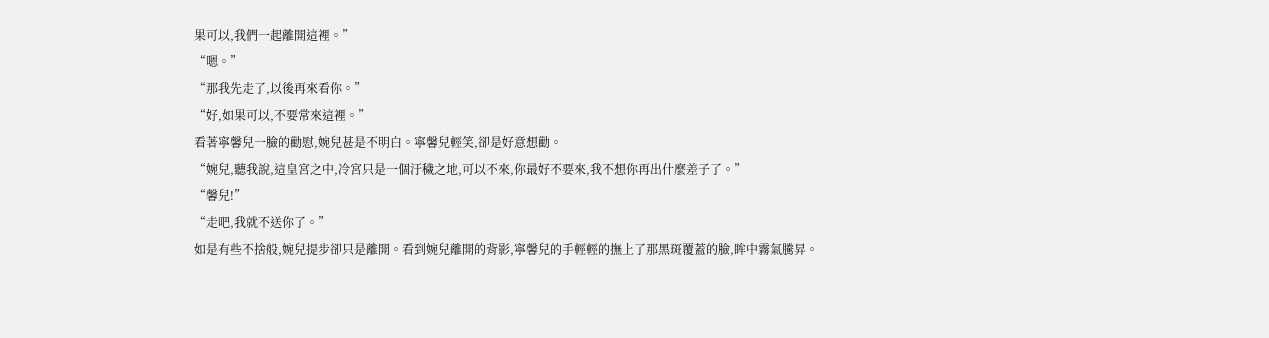果可以,我們一起離開這裡。”
“嗯。”
“那我先走了,以後再來看你。”
“好,如果可以,不要常來這裡。”
看著寧馨兒一臉的勸慰,婉兒甚是不明白。寧馨兒輕笑,卻是好意想勸。
“婉兒,聽我說,這皇宮之中,冷宮只是一個汙穢之地,可以不來,你最好不要來,我不想你再出什麼差子了。”
“馨兒!”
“走吧,我就不送你了。”
如是有些不捨般,婉兒提步卻只是離開。看到婉兒離開的背影,寧馨兒的手輕輕的撫上了那黑斑覆蓋的臉,眸中霧氣騰昇。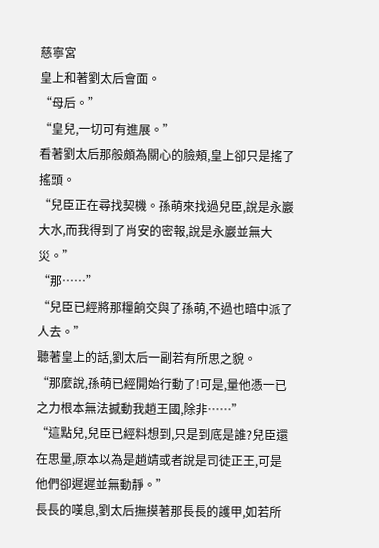慈寧宮
皇上和著劉太后會面。
“母后。”
“皇兒,一切可有進展。”
看著劉太后那般頗為關心的臉頰,皇上卻只是搖了搖頭。
“兒臣正在尋找契機。孫萌來找過兒臣,說是永巖大水,而我得到了肖安的密報,說是永巖並無大災。”
“那……”
“兒臣已經將那糧餉交與了孫萌,不過也暗中派了人去。”
聽著皇上的話,劉太后一副若有所思之貌。
“那麼說,孫萌已經開始行動了!可是,量他憑一已之力根本無法撼動我趙王國,除非……”
“這點兒,兒臣已經料想到,只是到底是誰?兒臣還在思量,原本以為是趙靖或者說是司徒正王,可是他們卻遲遲並無動靜。”
長長的嘆息,劉太后撫摸著那長長的護甲,如若所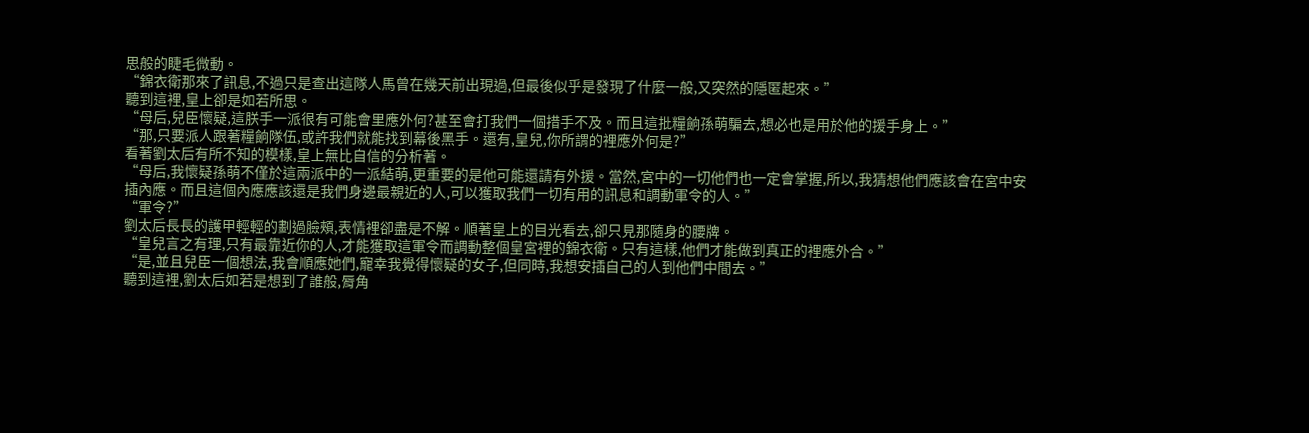思般的睫毛微動。
“錦衣衛那來了訊息,不過只是查出這隊人馬曾在幾天前出現過,但最後似乎是發現了什麼一般,又突然的隱匿起來。”
聽到這裡,皇上卻是如若所思。
“母后,兒臣懷疑,這朕手一派很有可能會里應外何?甚至會打我們一個措手不及。而且這批糧餉孫萌騙去,想必也是用於他的援手身上。”
“那,只要派人跟著糧餉隊伍,或許我們就能找到幕後黑手。還有,皇兒,你所謂的裡應外何是?”
看著劉太后有所不知的模樣,皇上無比自信的分析著。
“母后,我懷疑孫萌不僅於這兩派中的一派結萌,更重要的是他可能還請有外援。當然,宮中的一切他們也一定會掌握,所以,我猜想他們應該會在宮中安插內應。而且這個內應應該還是我們身邊最親近的人,可以獲取我們一切有用的訊息和調動軍令的人。”
“軍令?”
劉太后長長的護甲輕輕的劃過臉頰,表情裡卻盡是不解。順著皇上的目光看去,卻只見那隨身的腰牌。
“皇兒言之有理,只有最靠近你的人,才能獲取這軍令而調動整個皇宮裡的錦衣衛。只有這樣,他們才能做到真正的裡應外合。”
“是,並且兒臣一個想法,我會順應她們,寵幸我覺得懷疑的女子,但同時,我想安插自己的人到他們中間去。”
聽到這裡,劉太后如若是想到了誰般,脣角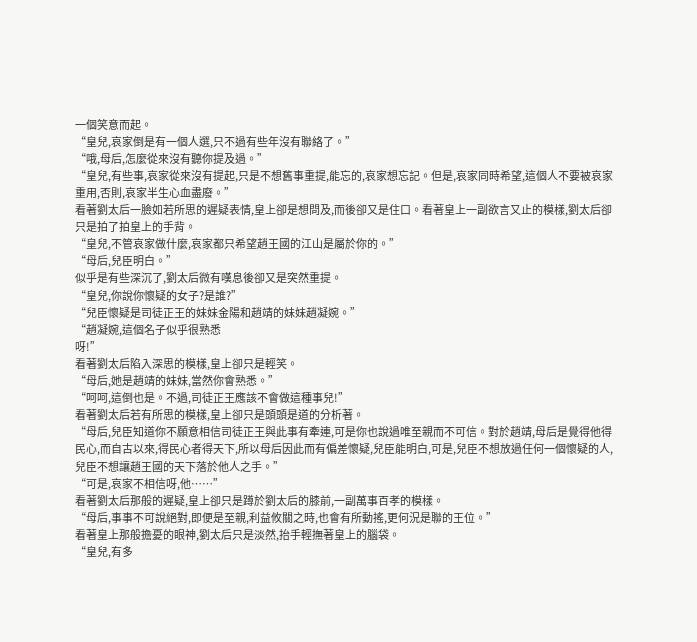一個笑意而起。
“皇兒,哀家倒是有一個人選,只不過有些年沒有聯絡了。”
“哦,母后,怎麼從來沒有聽你提及過。”
“皇兒,有些事,哀家從來沒有提起,只是不想舊事重提,能忘的,哀家想忘記。但是,哀家同時希望,這個人不要被哀家重用,否則,哀家半生心血盡廢。”
看著劉太后一臉如若所思的遲疑表情,皇上卻是想問及,而後卻又是住口。看著皇上一副欲言又止的模樣,劉太后卻只是拍了拍皇上的手背。
“皇兒,不管哀家做什麼,哀家都只希望趙王國的江山是屬於你的。”
“母后,兒臣明白。”
似乎是有些深沉了,劉太后微有嘆息後卻又是突然重提。
“皇兒,你說你懷疑的女子?是誰?”
“兒臣懷疑是司徒正王的妹妹金陽和趙靖的妹妹趙凝婉。”
“趙凝婉,這個名子似乎很熟悉
呀!”
看著劉太后陷入深思的模樣,皇上卻只是輕笑。
“母后,她是趙靖的妹妹,當然你會熟悉。”
“呵呵,這倒也是。不過,司徒正王應該不會做這種事兒!”
看著劉太后若有所思的模樣,皇上卻只是頭頭是道的分析著。
“母后,兒臣知道你不願意相信司徒正王與此事有牽連,可是你也說過唯至親而不可信。對於趙靖,母后是覺得他得民心,而自古以來,得民心者得天下,所以母后因此而有偏差懷疑,兒臣能明白,可是,兒臣不想放過任何一個懷疑的人,兒臣不想讓趙王國的天下落於他人之手。”
“可是,哀家不相信呀,他……”
看著劉太后那般的遲疑,皇上卻只是蹲於劉太后的膝前,一副萬事百孝的模樣。
“母后,事事不可說絕對,即便是至親,利益攸關之時,也會有所動搖,更何況是聯的王位。”
看著皇上那般擔憂的眼神,劉太后只是淡然,抬手輕撫著皇上的腦袋。
“皇兒,有多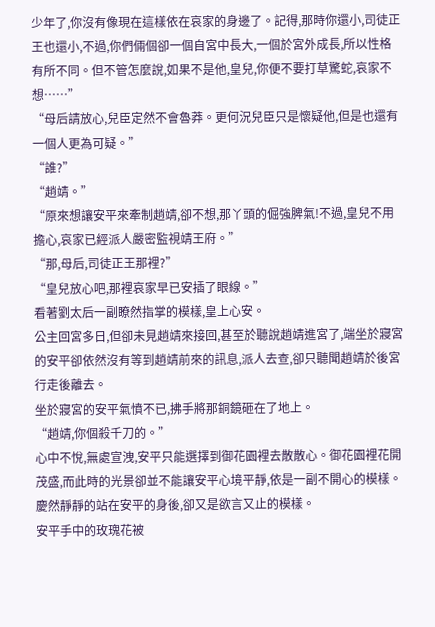少年了,你沒有像現在這樣依在哀家的身邊了。記得,那時你還小,司徒正王也還小,不過,你們倆個卻一個自宮中長大,一個於宮外成長,所以性格有所不同。但不管怎麼說,如果不是他,皇兒,你便不要打草驚蛇,哀家不想……”
“母后請放心,兒臣定然不會魯莽。更何況兒臣只是懷疑他,但是也還有一個人更為可疑。”
“誰?”
“趙靖。”
“原來想讓安平來牽制趙靖,卻不想,那丫頭的倔強脾氣!不過,皇兒不用擔心,哀家已經派人嚴密監視靖王府。”
“那,母后,司徒正王那裡?”
“皇兒放心吧,那裡哀家早已安插了眼線。”
看著劉太后一副瞭然指掌的模樣,皇上心安。
公主回宮多日,但卻未見趙靖來接回,甚至於聽說趙靖進宮了,端坐於寢宮的安平卻依然沒有等到趙靖前來的訊息,派人去查,卻只聽聞趙靖於後宮行走後離去。
坐於寢宮的安平氣憤不已,拂手將那銅鏡砸在了地上。
“趙靖,你個殺千刀的。”
心中不悅,無處宣洩,安平只能選擇到御花園裡去散散心。御花園裡花開茂盛,而此時的光景卻並不能讓安平心境平靜,依是一副不開心的模樣。
慶然靜靜的站在安平的身後,卻又是欲言又止的模樣。
安平手中的玫瑰花被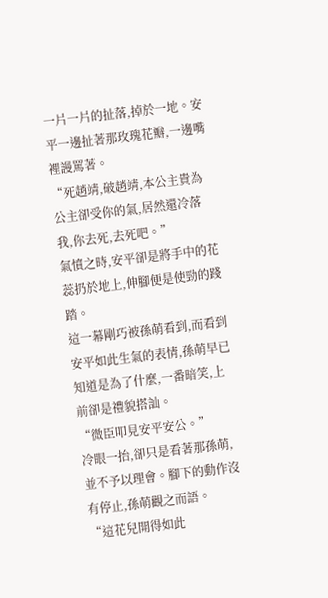一片一片的扯落,掉於一地。安平一邊扯著那玫瑰花瓣,一邊嘴裡謾罵著。
“死趙靖,破趙靖,本公主貴為公主卻受你的氣,居然還冷落我,你去死,去死吧。”
氣憤之時,安平卻是將手中的花蕊扔於地上,伸腳便是使勁的踐踏。
這一幕剛巧被孫萌看到,而看到安平如此生氣的表情,孫萌早已知道是為了什麼,一番暗笑,上前卻是禮貌搭訕。
“微臣叩見安平安公。”
冷眼一抬,卻只是看著那孫萌,並不予以理會。腳下的動作沒有停止,孫萌觀之而語。
“這花兒開得如此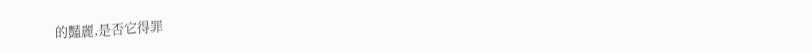的豔麗,是否它得罪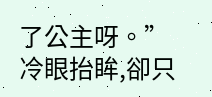了公主呀。”
冷眼抬眸,卻只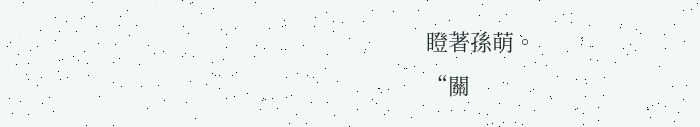瞪著孫萌。
“關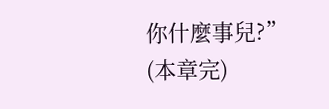你什麼事兒?”
(本章完)